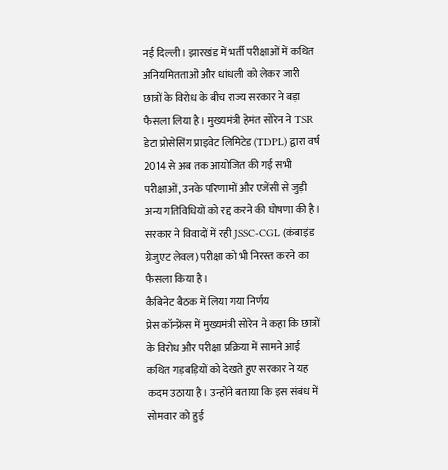नई दिल्ली। झारखंड में भर्ती परीक्षाओं में कथित अनियमितताओं और धांधली को लेकर जारी छात्रों के विरोध के बीच राज्य सरकार ने बड़ा फैसला लिया है। मुख्यमंत्री हेमंत सोरेन ने TSR डेटा प्रोसेसिंग प्राइवेट लिमिटेड (TDPL) द्वारा वर्ष 2014 से अब तक आयोजित की गई सभी परीक्षाओं, उनके परिणामों और एजेंसी से जुड़ी अन्य गतिविधियों को रद्द करने की घोषणा की है।
सरकार ने विवादों में रही JSSC-CGL (कंबाइंड ग्रेजुएट लेवल) परीक्षा को भी निरस्त करने का फैसला किया है।
कैबिनेट बैठक में लिया गया निर्णय
प्रेस कॉन्फ्रेंस में मुख्यमंत्री सोरेन ने कहा कि छात्रों के विरोध और परीक्षा प्रक्रिया में सामने आई कथित गड़बड़ियों को देखते हुए सरकार ने यह कदम उठाया है। उन्होंने बताया कि इस संबंध में सोमवार को हुई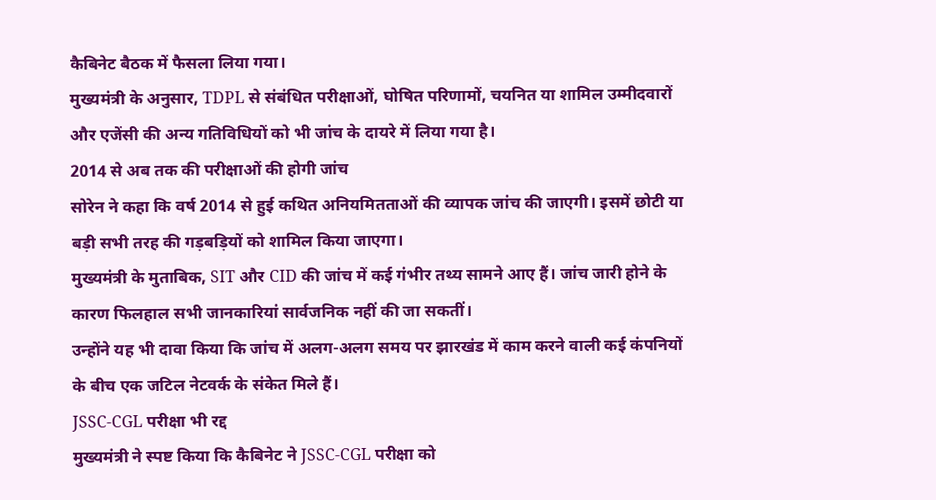कैबिनेट बैठक में फैसला लिया गया।
मुख्यमंत्री के अनुसार, TDPL से संबंधित परीक्षाओं, घोषित परिणामों, चयनित या शामिल उम्मीदवारों और एजेंसी की अन्य गतिविधियों को भी जांच के दायरे में लिया गया है।
2014 से अब तक की परीक्षाओं की होगी जांच
सोरेन ने कहा कि वर्ष 2014 से हुई कथित अनियमितताओं की व्यापक जांच की जाएगी। इसमें छोटी या बड़ी सभी तरह की गड़बड़ियों को शामिल किया जाएगा।
मुख्यमंत्री के मुताबिक, SIT और CID की जांच में कई गंभीर तथ्य सामने आए हैं। जांच जारी होने के कारण फिलहाल सभी जानकारियां सार्वजनिक नहीं की जा सकतीं।
उन्होंने यह भी दावा किया कि जांच में अलग-अलग समय पर झारखंड में काम करने वाली कई कंपनियों के बीच एक जटिल नेटवर्क के संकेत मिले हैं।
JSSC-CGL परीक्षा भी रद्द
मुख्यमंत्री ने स्पष्ट किया कि कैबिनेट ने JSSC-CGL परीक्षा को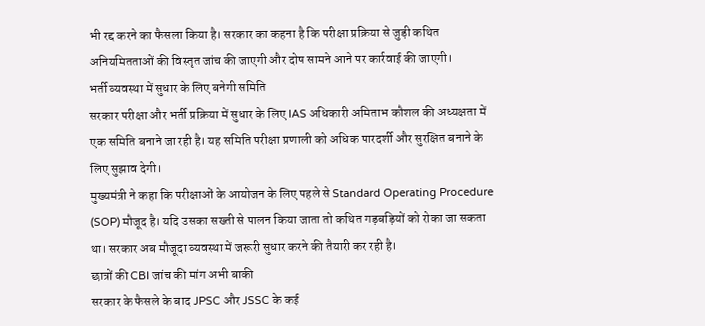भी रद्द करने का फैसला किया है। सरकार का कहना है कि परीक्षा प्रक्रिया से जुड़ी कथित अनियमितताओं की विस्तृत जांच की जाएगी और दोष सामने आने पर कार्रवाई की जाएगी।
भर्ती व्यवस्था में सुधार के लिए बनेगी समिति
सरकार परीक्षा और भर्ती प्रक्रिया में सुधार के लिए IAS अधिकारी अमिताभ कौशल की अध्यक्षता में एक समिति बनाने जा रही है। यह समिति परीक्षा प्रणाली को अधिक पारदर्शी और सुरक्षित बनाने के लिए सुझाव देगी।
मुख्यमंत्री ने कहा कि परीक्षाओं के आयोजन के लिए पहले से Standard Operating Procedure (SOP) मौजूद है। यदि उसका सख्ती से पालन किया जाता तो कथित गड़बड़ियों को रोका जा सकता था। सरकार अब मौजूदा व्यवस्था में जरूरी सुधार करने की तैयारी कर रही है।
छात्रों की CBI जांच की मांग अभी बाकी
सरकार के फैसले के बाद JPSC और JSSC के कई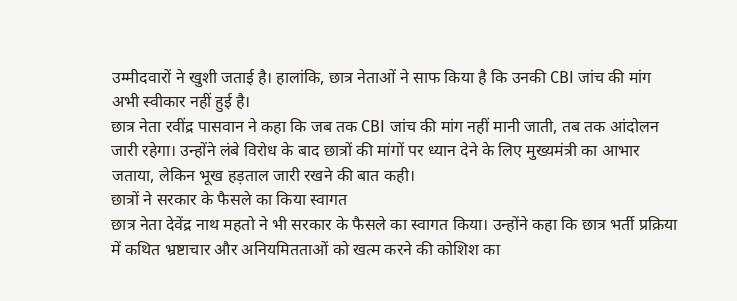उम्मीदवारों ने खुशी जताई है। हालांकि, छात्र नेताओं ने साफ किया है कि उनकी CBI जांच की मांग अभी स्वीकार नहीं हुई है।
छात्र नेता रवींद्र पासवान ने कहा कि जब तक CBI जांच की मांग नहीं मानी जाती, तब तक आंदोलन जारी रहेगा। उन्होंने लंबे विरोध के बाद छात्रों की मांगों पर ध्यान देने के लिए मुख्यमंत्री का आभार जताया, लेकिन भूख हड़ताल जारी रखने की बात कही।
छात्रों ने सरकार के फैसले का किया स्वागत
छात्र नेता देवेंद्र नाथ महतो ने भी सरकार के फैसले का स्वागत किया। उन्होंने कहा कि छात्र भर्ती प्रक्रिया में कथित भ्रष्टाचार और अनियमितताओं को खत्म करने की कोशिश का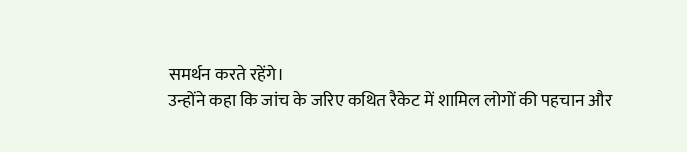समर्थन करते रहेंगे।
उन्होंने कहा कि जांच के जरिए कथित रैकेट में शामिल लोगों की पहचान और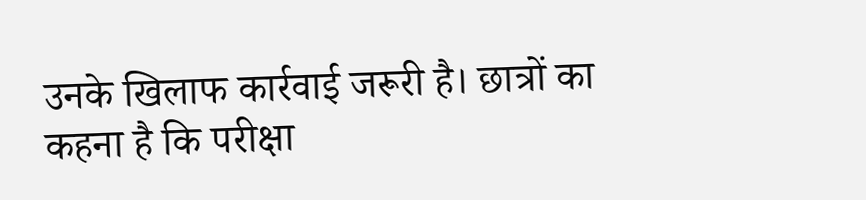उनके खिलाफ कार्रवाई जरूरी है। छात्रों का कहना है कि परीक्षा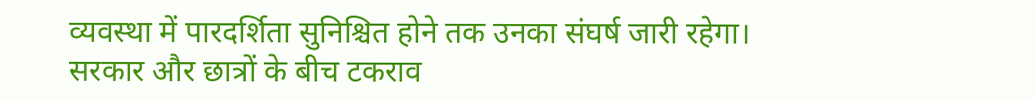व्यवस्था में पारदर्शिता सुनिश्चित होने तक उनका संघर्ष जारी रहेगा।
सरकार और छात्रों के बीच टकराव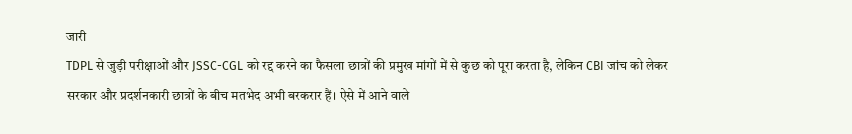जारी
TDPL से जुड़ी परीक्षाओं और JSSC-CGL को रद्द करने का फैसला छात्रों की प्रमुख मांगों में से कुछ को पूरा करता है, लेकिन CBI जांच को लेकर सरकार और प्रदर्शनकारी छात्रों के बीच मतभेद अभी बरकरार हैं। ऐसे में आने वाले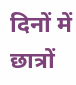दिनों में छात्रों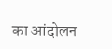का आंदोलन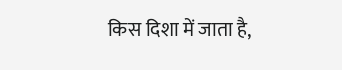किस दिशा में जाता है,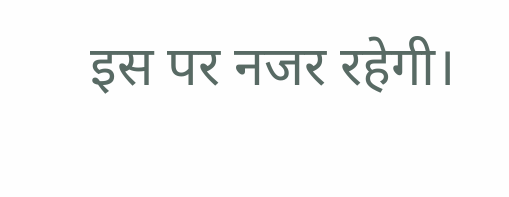इस पर नजर रहेगी।